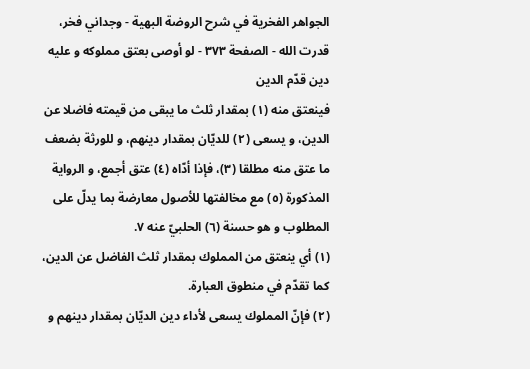الجواهر الفخرية في شرح الروضة البهية - وجداني فخر، قدرت الله - الصفحة ٣٧٣ - لو أوصى بعتق مملوكه و عليه دين قدّم الدين
فينعتق منه (١) بمقدار ثلث ما يبقى من قيمته فاضلا عن الدين، و يسعى (٢) للديّان بمقدار دينهم، و للورثة بضعف ما عتق منه مطلقا (٣)، فإذا أدّاه (٤) عتق أجمع، و الرواية المذكورة (٥) مع مخالفتها للأصول معارضة بما يدلّ على المطلوب و هو حسنة (٦) الحلبيّ عنه ٧.
(١) أي ينعتق من المملوك بمقدار ثلث الفاضل عن الدين، كما تقدّم في منطوق العبارة.
(٢) فإنّ المملوك يسعى لأداء دين الديّان بمقدار دينهم و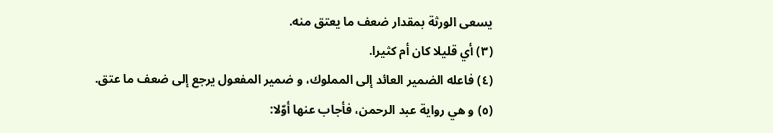يسعى الورثة بمقدار ضعف ما يعتق منه.
(٣) أي قليلا كان أم كثيرا.
(٤) فاعله الضمير العائد إلى المملوك، و ضمير المفعول يرجع إلى ضعف ما عتق.
(٥) و هي رواية عبد الرحمن، فأجاب عنها أوّلا: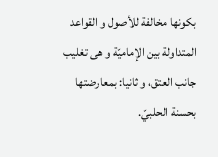بكونها مخالفة للأصول و القواعد المتداولة بين الإماميّة و هى تغليب جانب العتق، و ثانيا: بمعارضتها بحسنة الحلبيّ.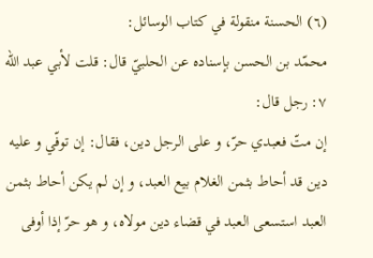(٦) الحسنة منقولة في كتاب الوسائل:
محمّد بن الحسن بإسناده عن الحلبيّ قال: قلت لأبي عبد اللّه ٧: رجل قال:
إن متّ فعبدي حرّ، و على الرجل دين، فقال: إن توفّي و عليه دين قد أحاط بثمن الغلام بيع العبد، و إن لم يكن أحاط بثمن العبد استسعى العبد في قضاء دين مولاه، و هو حرّ إذا أوفى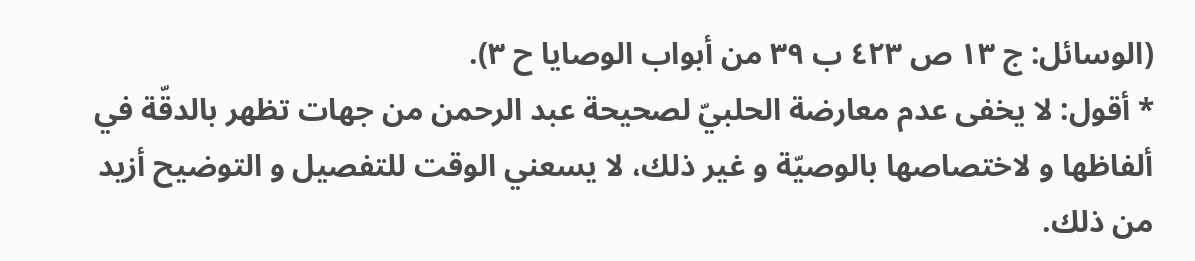(الوسائل: ج ١٣ ص ٤٢٣ ب ٣٩ من أبواب الوصايا ح ٣).
* أقول: لا يخفى عدم معارضة الحلبيّ لصحيحة عبد الرحمن من جهات تظهر بالدقّة في ألفاظها و لاختصاصها بالوصيّة و غير ذلك، لا يسعني الوقت للتفصيل و التوضيح أزيد من ذلك.